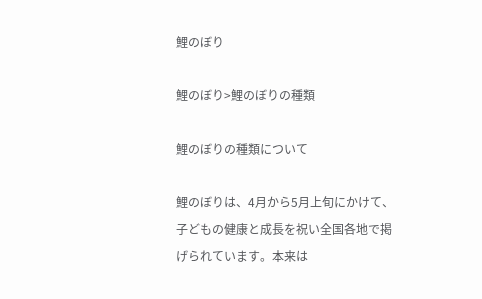鯉のぼり

鯉のぼり>鯉のぼりの種類

鯉のぼりの種類について

鯉のぼりは、4月から5月上旬にかけて、子どもの健康と成長を祝い全国各地で掲げられています。本来は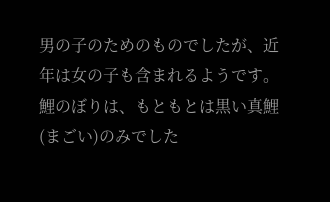男の子のためのものでしたが、近年は女の子も含まれるようです。
鯉のぼりは、もともとは黒い真鯉(まごい)のみでした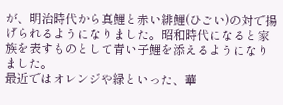が、明治時代から真鯉と赤い緋鯉(ひごい)の対で揚げられるようになりました。昭和時代になると家族を表すものとして青い子鯉を添えるようになりました。
最近ではオレンジや緑といった、華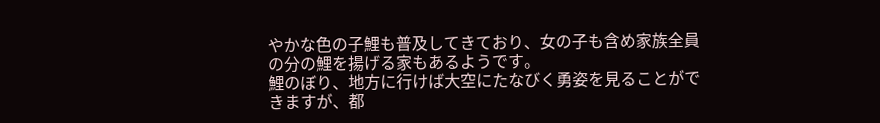やかな色の子鯉も普及してきており、女の子も含め家族全員の分の鯉を揚げる家もあるようです。
鯉のぼり、地方に行けば大空にたなびく勇姿を見ることができますが、都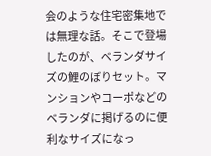会のような住宅密集地では無理な話。そこで登場したのが、ベランダサイズの鯉のぼりセット。マンションやコーポなどのベランダに掲げるのに便利なサイズになっ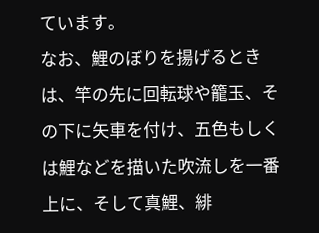ています。
なお、鯉のぼりを揚げるときは、竿の先に回転球や籠玉、その下に矢車を付け、五色もしくは鯉などを描いた吹流しを一番上に、そして真鯉、緋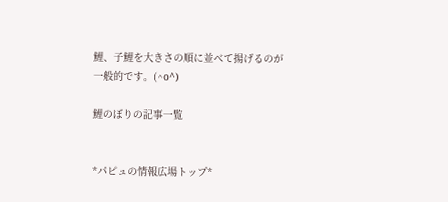鯉、子鯉を大きさの順に並べて揚げるのが一般的です。(^o^)

鯉のぼりの記事一覧


*パピュの情報広場トップ*